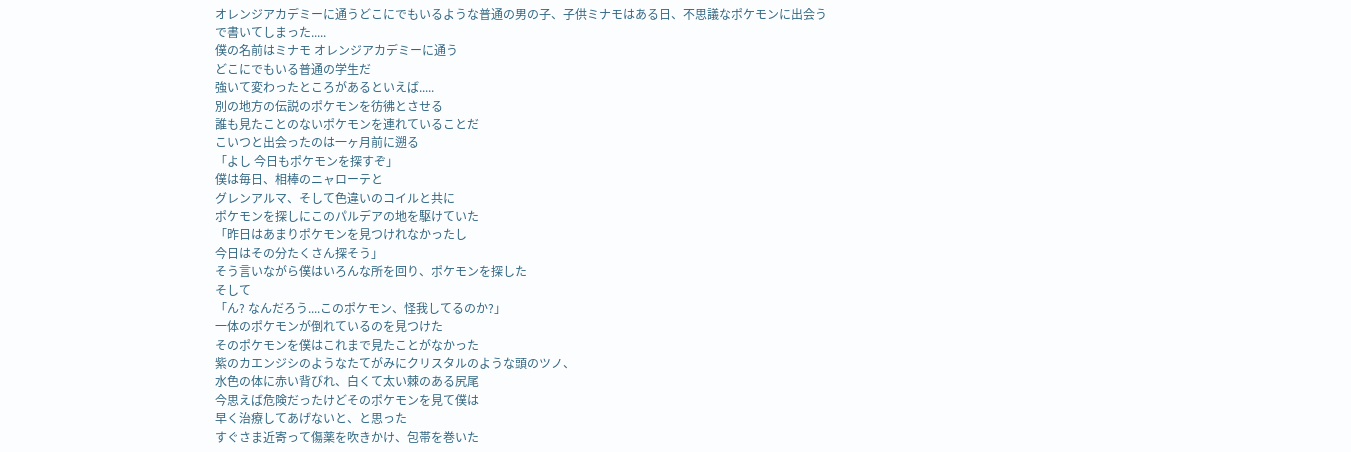オレンジアカデミーに通うどこにでもいるような普通の男の子、子供ミナモはある日、不思議なポケモンに出会う
で書いてしまった.....
僕の名前はミナモ オレンジアカデミーに通う
どこにでもいる普通の学生だ
強いて変わったところがあるといえば.....
別の地方の伝説のポケモンを彷彿とさせる
誰も見たことのないポケモンを連れていることだ
こいつと出会ったのは一ヶ月前に遡る
「よし 今日もポケモンを探すぞ」
僕は毎日、相棒のニャローテと
グレンアルマ、そして色違いのコイルと共に
ポケモンを探しにこのパルデアの地を駆けていた
「昨日はあまりポケモンを見つけれなかったし
今日はその分たくさん探そう」
そう言いながら僕はいろんな所を回り、ポケモンを探した
そして
「ん? なんだろう....このポケモン、怪我してるのか?」
一体のポケモンが倒れているのを見つけた
そのポケモンを僕はこれまで見たことがなかった
紫のカエンジシのようなたてがみにクリスタルのような頭のツノ、
水色の体に赤い背びれ、白くて太い棘のある尻尾
今思えば危険だったけどそのポケモンを見て僕は
早く治療してあげないと、と思った
すぐさま近寄って傷薬を吹きかけ、包帯を巻いた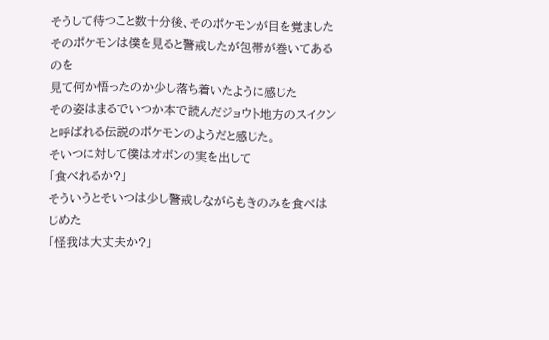そうして待つこと数十分後、そのポケモンが目を覚ました
そのポケモンは僕を見ると警戒したが包帯が巻いてあるのを
見て何か悟ったのか少し落ち着いたように感じた
その姿はまるでいつか本で読んだジョウト地方のスイクンと呼ばれる伝説のポケモンのようだと感じた。
そいつに対して僕はオボンの実を出して
「食べれるか?」
そういうとそいつは少し警戒しながらもきのみを食べはじめた
「怪我は大丈夫か?」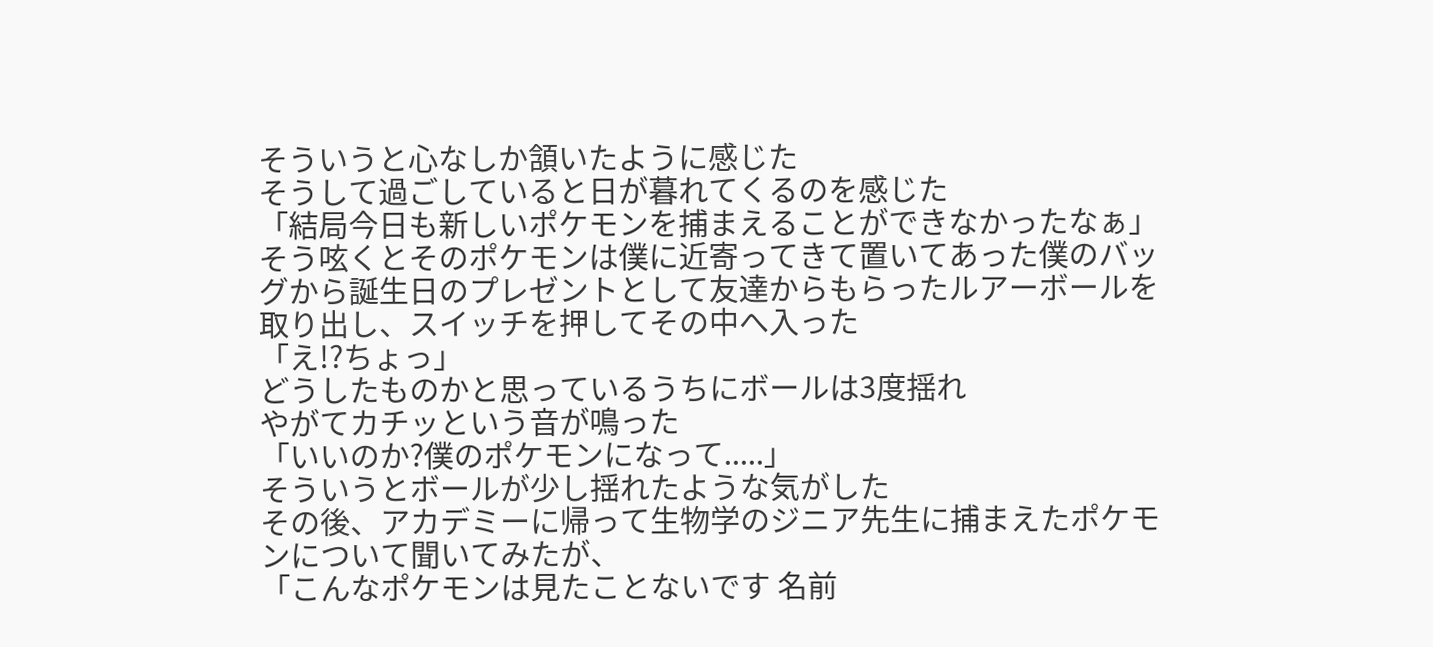そういうと心なしか頷いたように感じた
そうして過ごしていると日が暮れてくるのを感じた
「結局今日も新しいポケモンを捕まえることができなかったなぁ」
そう呟くとそのポケモンは僕に近寄ってきて置いてあった僕のバッグから誕生日のプレゼントとして友達からもらったルアーボールを
取り出し、スイッチを押してその中へ入った
「え!?ちょっ」
どうしたものかと思っているうちにボールは3度揺れ
やがてカチッという音が鳴った
「いいのか?僕のポケモンになって.....」
そういうとボールが少し揺れたような気がした
その後、アカデミーに帰って生物学のジニア先生に捕まえたポケモンについて聞いてみたが、
「こんなポケモンは見たことないです 名前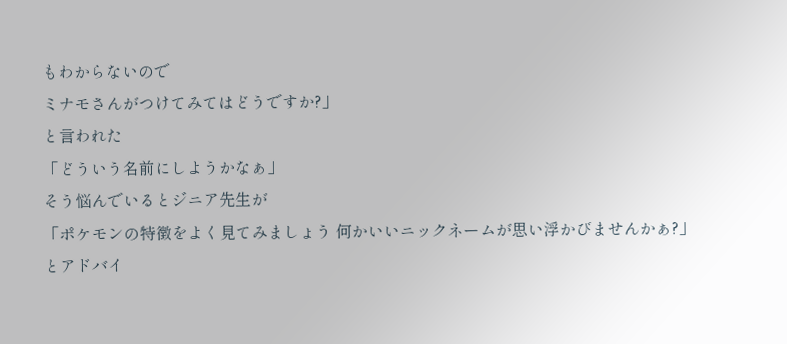もわからないので
ミナモさんがつけてみてはどうですか?」
と言われた
「どういう名前にしようかなぁ」
そう悩んでいるとジニア先生が
「ポケモンの特徴をよく見てみましょう 何かいいニックネームが思い浮かびませんかぁ?」
とアドバイ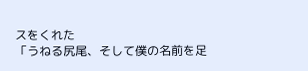スをくれた
「うねる尻尾、そして僕の名前を足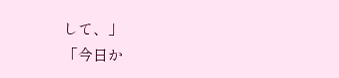して、」
「今日か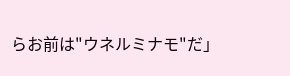らお前は"ウネルミナモ"だ」